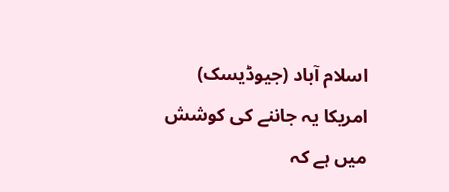اسلام آباد (جیوڈیسک) امریکا یہ جاننے کی کوشش میں ہے کہ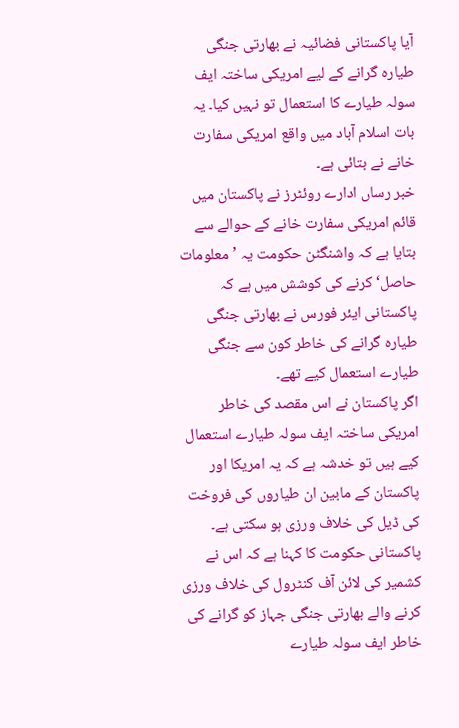آیا پاکستانی فضائیہ نے بھارتی جنگی طیارہ گرانے کے لیے امریکی ساختہ ایف سولہ طیارے کا استعمال تو نہیں کیا۔ یہ بات اسلام آباد میں واقع امریکی سفارت خانے نے بتائی ہے۔
خبر رساں ادارے روئٹرز نے پاکستان میں قائم امریکی سفارت خانے کے حوالے سے بتایا ہے کہ واشنگٹن حکومت یہ ’معلومات حاصل‘ کرنے کی کوشش میں ہے کہ پاکستانی ایئر فورس نے بھارتی جنگی طیارہ گرانے کی خاطر کون سے جنگی طیارے استعمال کیے تھے۔
اگر پاکستان نے اس مقصد کی خاطر امریکی ساختہ ایف سولہ طیارے استعمال کیے ہیں تو خدشہ ہے کہ یہ امریکا اور پاکستان کے مابین ان طیاروں کی فروخت کی ڈیل کی خلاف ورزی ہو سکتی ہے۔
پاکستانی حکومت کا کہنا ہے کہ اس نے کشمیر کی لائن آف کنٹرول کی خلاف ورزی کرنے والے بھارتی جنگی جہاز کو گرانے کی خاطر ایف سولہ طیارے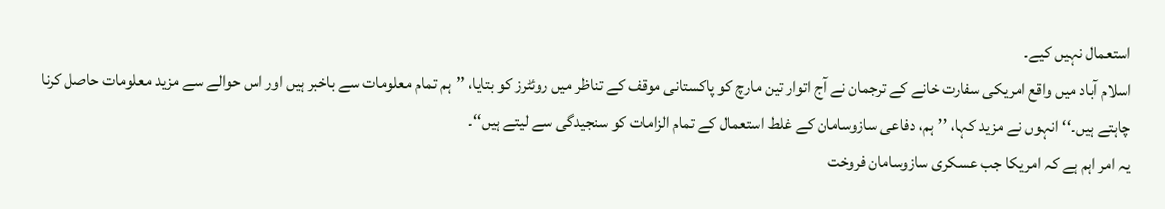استعمال نہیں کیے۔
اسلام آباد میں واقع امریکی سفارت خانے کے ترجمان نے آج اتوار تین مارچ کو پاکستانی موقف کے تناظر میں روئٹرز کو بتایا، ’’ہم تمام معلومات سے باخبر ہیں اور اس حوالے سے مزید معلومات حاصل کرنا چاہتے ہیں۔‘‘ انہوں نے مزید کہا، ’’ہم، دفاعی سازوسامان کے غلط استعمال کے تمام الزامات کو سنجیدگی سے لیتے ہیں‘‘۔
یہ امر اہم ہے کہ امریکا جب عسکری سازوسامان فروخت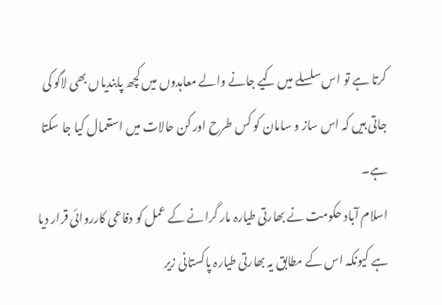کرتا ہے تو اس سلسلے میں کیے جانے والے معاہدوں میں کچھ پابندیاں بھی لاگو کی جاتی ہیں کہ اس ساز و سامان کو کس طرح اور کن حالات میں استعمال کیا جا سکتا ہے۔
اسلام آباد حکومت نے بھارتی طیارہ مار گرانے کے عمل کو دفاعی کارروائی قرار دیا ہے کیونکہ اس کے مطابق یہ بھارتی طیارہ پاکستانی زیر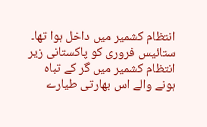انتظام کشمیر میں داخل ہوا تھا۔
ستائیس فروری کو پاکستانی زیر انتظام کشمیر میں گر کے تباہ ہونے والے اس بھارتی طیارے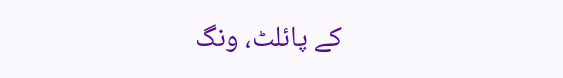کے پائلٹ، ونگ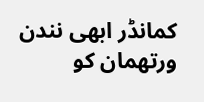کمانڈر ابھی نندن ورتھمان کو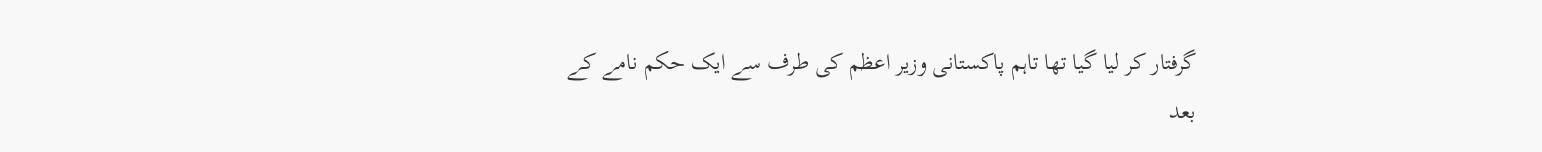گرفتار کر لیا گیا تھا تاہم پاکستانی وزیر اعظم کی طرف سے ایک حکم نامے کے بعد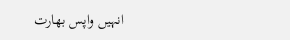انہیں واپس بھارت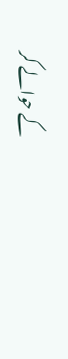کے حوالے کر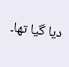دیا گیا تھا۔